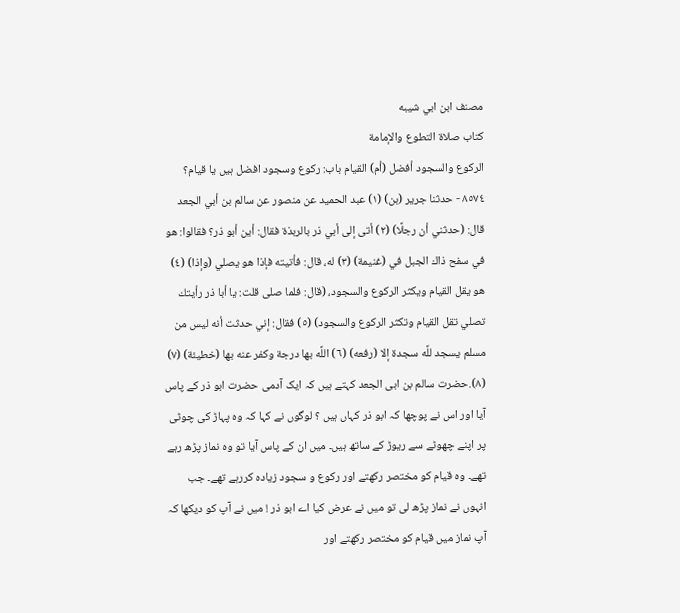مصنف ابن ابي شيبه
كتاب صلاة التطوع والإمامة
الركوع والسجود أفضل (أم) القيام باب: رکوع وسجود افضل ہیں یا قیام؟
٨٥٧٤ - حدثنا جرير (بن) (١) عبد الحميد عن منصور عن سالم بن أبي الجعد قال: (حدثني أن رجلًا) (٢) أتى إلى أبي ذر بالربذة فقال: أين أبو ذر؟ فقالوا: هو في سفح ذاك الجبل في (غنيمة) (٣) له، قال: فأتيته فإذا هو يصلي (وإذا) (٤) هو يقل القيام ويكثر الركوع والسجود، (قال: فلما صلى قلت: يا أبا ذر رأيتك تصلي تقل القيام وتكثر الركوع والسجود) (٥) فقال: إني حدثت أنه ليس من مسلم يسجد للَّه سجدة إلا (رفعه) (٦) اللَّه بها درجة وكفر عنه بها (خطيئة) (٧) (٨).حضرت سالم بن ابی الجعد کہتے ہیں کہ ایک آدمی حضرت ابو ذر کے پاس آیا اور اس نے پوچھا کہ ابو ذر کہاں ہیں ؟ لوگوں نے کہا کہ وہ پہاڑ کی چوٹی پر اپنے چھوٹے سے ریوڑ کے ساتھ ہیں۔ میں ان کے پاس آیا تو وہ نماز پڑھ رہے تھے۔ وہ قیام کو مختصر رکھتے اور رکوع و سجود زیادہ کررہے تھے۔ جب انہوں نے نماز پڑھ لی تو میں نے عرض کیا اے ابو ذر ! میں نے آپ کو دیکھا کہ آپ نماز میں قیام کو مختصر رکھتے اور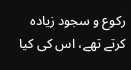رکوع و سجود زیادہ کرتے تھے، اس کی کیا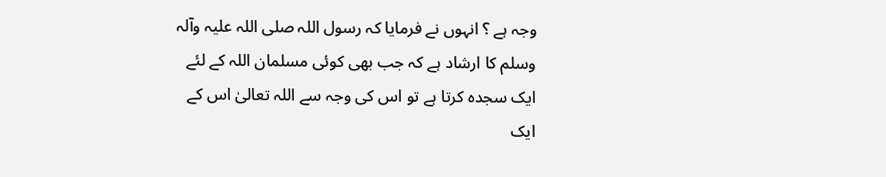وجہ ہے ؟ انہوں نے فرمایا کہ رسول اللہ صلی اللہ علیہ وآلہ وسلم کا ارشاد ہے کہ جب بھی کوئی مسلمان اللہ کے لئے ایک سجدہ کرتا ہے تو اس کی وجہ سے اللہ تعالیٰ اس کے ایک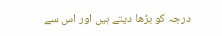درجہ کو بڑھا دیتے ہیں اور اس سے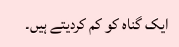ایک گناہ کو کم کردیتے ہیں۔